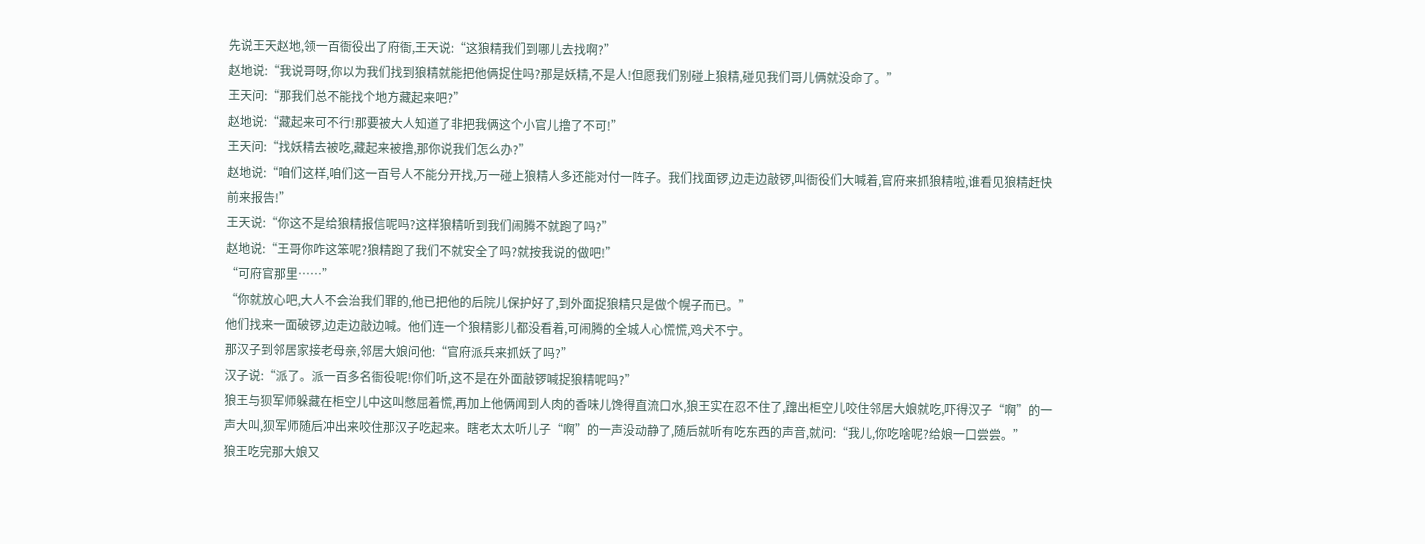先说王天赵地,领一百衙役出了府衙,王天说:“这狼精我们到哪儿去找啊?”
赵地说:“我说哥呀,你以为我们找到狼精就能把他俩捉住吗?那是妖精,不是人!但愿我们别碰上狼精,碰见我们哥儿俩就没命了。”
王天问:“那我们总不能找个地方藏起来吧?”
赵地说:“藏起来可不行!那要被大人知道了非把我俩这个小官儿撸了不可!”
王天问:“找妖精去被吃,藏起来被撸,那你说我们怎么办?”
赵地说:“咱们这样,咱们这一百号人不能分开找,万一碰上狼精人多还能对付一阵子。我们找面锣,边走边敲锣,叫衙役们大喊着,官府来抓狼精啦,谁看见狼精赶快前来报告!”
王天说:“你这不是给狼精报信呢吗?这样狼精听到我们闹腾不就跑了吗?”
赵地说:“王哥你咋这笨呢?狼精跑了我们不就安全了吗?就按我说的做吧!”
“可府官那里……”
“你就放心吧,大人不会治我们罪的,他已把他的后院儿保护好了,到外面捉狼精只是做个幌子而已。”
他们找来一面破锣,边走边敲边喊。他们连一个狼精影儿都没看着,可闹腾的全城人心慌慌,鸡犬不宁。
那汉子到邻居家接老母亲,邻居大娘问他:“官府派兵来抓妖了吗?”
汉子说:“派了。派一百多名衙役呢!你们听,这不是在外面敲锣喊捉狼精呢吗?”
狼王与狈军师躲藏在柜空儿中这叫憋屈着慌,再加上他俩闻到人肉的香味儿馋得直流口水,狼王实在忍不住了,蹿出柜空儿咬住邻居大娘就吃,吓得汉子“啊”的一声大叫,狈军师随后冲出来咬住那汉子吃起来。瞎老太太听儿子“啊”的一声没动静了,随后就听有吃东西的声音,就问:“我儿,你吃啥呢?给娘一口尝尝。”
狼王吃完那大娘又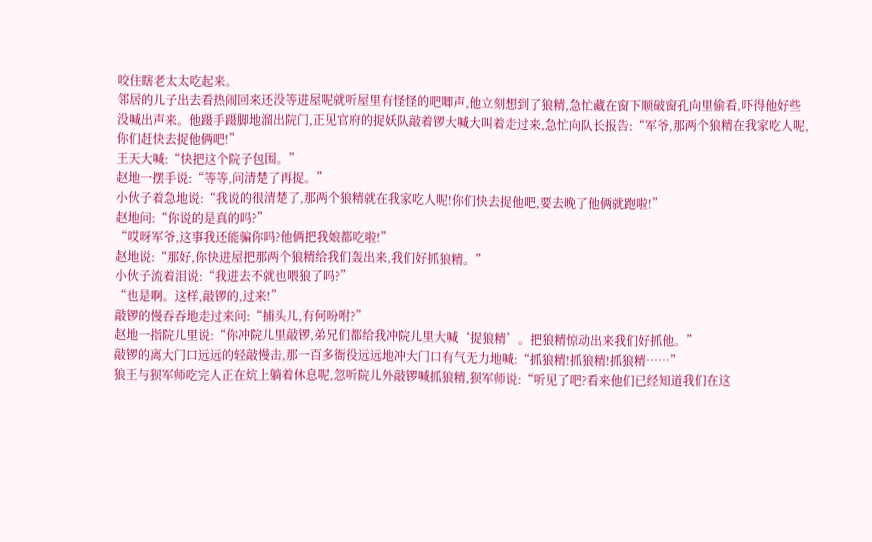咬住瞎老太太吃起来。
邻居的儿子出去看热闹回来还没等进屋呢就听屋里有怪怪的吧唧声,他立刻想到了狼精,急忙藏在窗下顺破窗孔向里偷看,吓得他好些没喊出声来。他蹑手蹑脚地溜出院门,正见官府的捉妖队敲着锣大喊大叫着走过来,急忙向队长报告:“军爷,那两个狼精在我家吃人呢,你们赶快去捉他俩吧!”
王天大喊:“快把这个院子包围。”
赵地一摆手说:“等等,问清楚了再捉。”
小伙子着急地说:“我说的很清楚了,那两个狼精就在我家吃人呢!你们快去捉他吧,要去晚了他俩就跑啦!”
赵地问:“你说的是真的吗?”
“哎呀军爷,这事我还能骗你吗?他俩把我娘都吃啦!”
赵地说:“那好,你快进屋把那两个狼精给我们轰出来,我们好抓狼精。”
小伙子流着泪说:“我进去不就也喂狼了吗?”
“也是啊。这样,敲锣的,过来!”
敲锣的慢吞吞地走过来问:“捕头儿,有何吩咐?”
赵地一指院儿里说:“你冲院儿里敲锣,弟兄们都给我冲院儿里大喊‘捉狼精’。把狼精惊动出来我们好抓他。”
敲锣的离大门口远远的轻敲慢击,那一百多衙役远远地冲大门口有气无力地喊:“抓狼精!抓狼精!抓狼精……”
狼王与狈军师吃完人正在炕上躺着休息呢,忽听院儿外敲锣喊抓狼精,狈军师说:“听见了吧?看来他们已经知道我们在这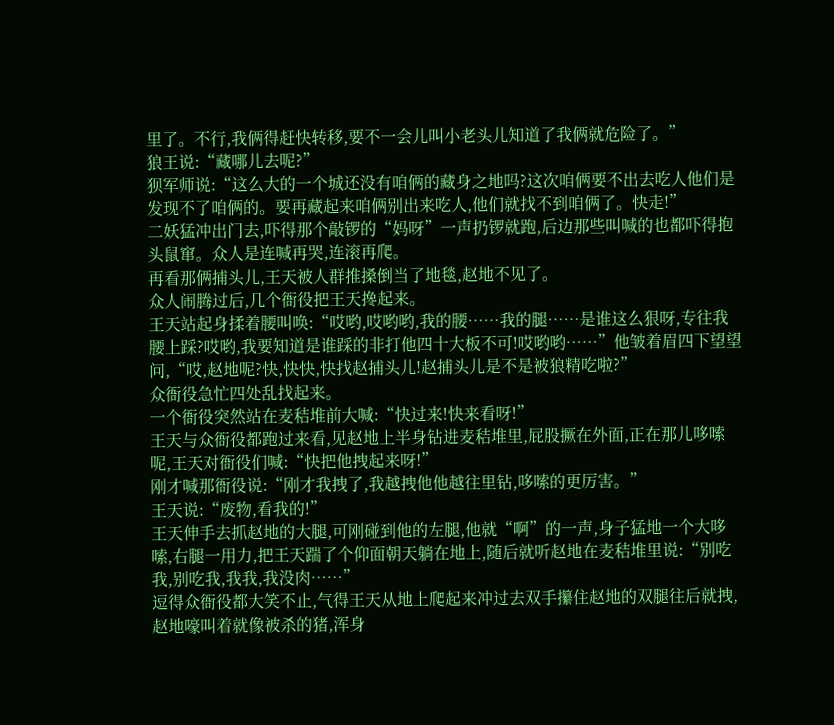里了。不行,我俩得赶快转移,要不一会儿叫小老头儿知道了我俩就危险了。”
狼王说:“藏哪儿去呢?”
狈军师说:“这么大的一个城还没有咱俩的藏身之地吗?这次咱俩要不出去吃人他们是发现不了咱俩的。要再藏起来咱俩别出来吃人,他们就找不到咱俩了。快走!”
二妖猛冲出门去,吓得那个敲锣的“妈呀”一声扔锣就跑,后边那些叫喊的也都吓得抱头鼠窜。众人是连喊再哭,连滚再爬。
再看那俩捕头儿,王天被人群推搡倒当了地毯,赵地不见了。
众人闹腾过后,几个衙役把王天搀起来。
王天站起身揉着腰叫唤:“哎哟,哎哟哟,我的腰……我的腿……是谁这么狠呀,专往我腰上踩?哎哟,我要知道是谁踩的非打他四十大板不可!哎哟哟……”他皱着眉四下望望问,“哎,赵地呢?快,快快,快找赵捕头儿!赵捕头儿是不是被狼精吃啦?”
众衙役急忙四处乱找起来。
一个衙役突然站在麦秸堆前大喊:“快过来!快来看呀!”
王天与众衙役都跑过来看,见赵地上半身钻进麦秸堆里,屁股撅在外面,正在那儿哆嗦呢,王天对衙役们喊:“快把他拽起来呀!”
刚才喊那衙役说:“刚才我拽了,我越拽他他越往里钻,哆嗦的更厉害。”
王天说:“废物,看我的!”
王天伸手去抓赵地的大腿,可刚碰到他的左腿,他就“啊”的一声,身子猛地一个大哆嗦,右腿一用力,把王天踹了个仰面朝天躺在地上,随后就听赵地在麦秸堆里说:“别吃我,别吃我,我我,我没肉……”
逗得众衙役都大笑不止,气得王天从地上爬起来冲过去双手攥住赵地的双腿往后就拽,赵地嚎叫着就像被杀的猪,浑身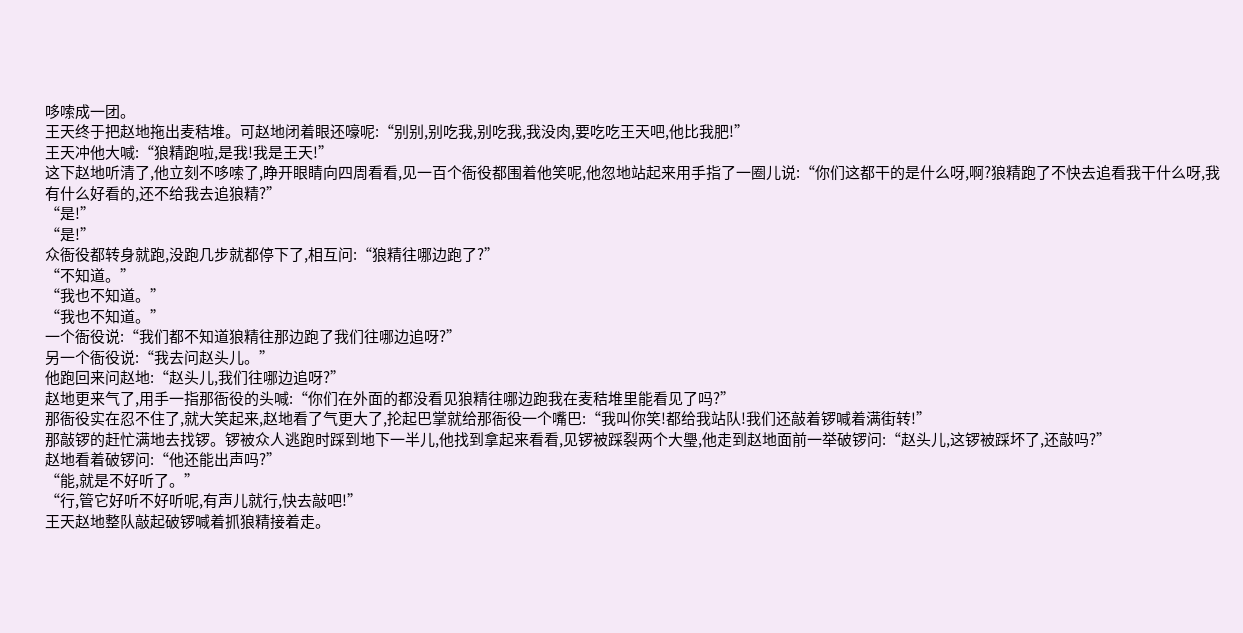哆嗦成一团。
王天终于把赵地拖出麦秸堆。可赵地闭着眼还嚎呢:“别别,别吃我,别吃我,我没肉,要吃吃王天吧,他比我肥!”
王天冲他大喊:“狼精跑啦,是我!我是王天!”
这下赵地听清了,他立刻不哆嗦了,睁开眼睛向四周看看,见一百个衙役都围着他笑呢,他忽地站起来用手指了一圈儿说:“你们这都干的是什么呀,啊?狼精跑了不快去追看我干什么呀,我有什么好看的,还不给我去追狼精?”
“是!”
“是!”
众衙役都转身就跑,没跑几步就都停下了,相互问:“狼精往哪边跑了?”
“不知道。”
“我也不知道。”
“我也不知道。”
一个衙役说:“我们都不知道狼精往那边跑了我们往哪边追呀?”
另一个衙役说:“我去问赵头儿。”
他跑回来问赵地:“赵头儿,我们往哪边追呀?”
赵地更来气了,用手一指那衙役的头喊:“你们在外面的都没看见狼精往哪边跑我在麦秸堆里能看见了吗?”
那衙役实在忍不住了,就大笑起来,赵地看了气更大了,抡起巴掌就给那衙役一个嘴巴:“我叫你笑!都给我站队!我们还敲着锣喊着满街转!”
那敲锣的赶忙满地去找锣。锣被众人逃跑时踩到地下一半儿,他找到拿起来看看,见锣被踩裂两个大璺,他走到赵地面前一举破锣问:“赵头儿,这锣被踩坏了,还敲吗?”
赵地看着破锣问:“他还能出声吗?”
“能,就是不好听了。”
“行,管它好听不好听呢,有声儿就行,快去敲吧!”
王天赵地整队敲起破锣喊着抓狼精接着走。